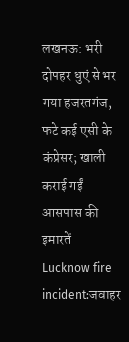लखनऊ: भरी दोपहर धुएं से भर गया हजरतगंज, फटे कई एसी के कंप्रेसर; खाली कराई गईं आसपास की इमारतें
Lucknow fire incident:जवाहर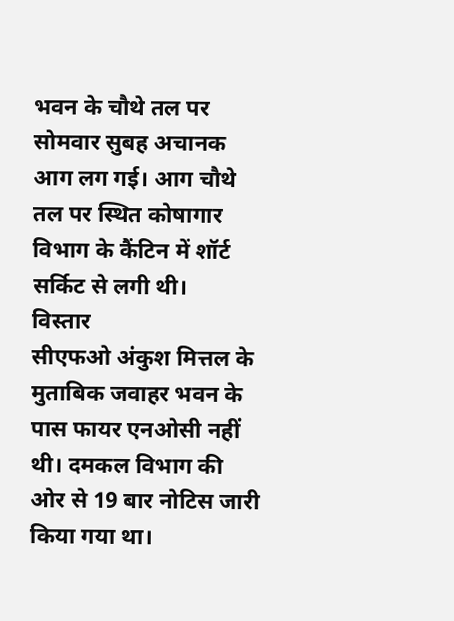भवन के चौथे तल पर सोमवार सुबह अचानक आग लग गई। आग चौथे तल पर स्थित कोषागार विभाग के कैंटिन में शॉर्ट सर्किट से लगी थी।
विस्तार
सीएफओ अंकुश मित्तल के मुताबिक जवाहर भवन के पास फायर एनओसी नहीं थी। दमकल विभाग की ओर से 19 बार नोटिस जारी किया गया था।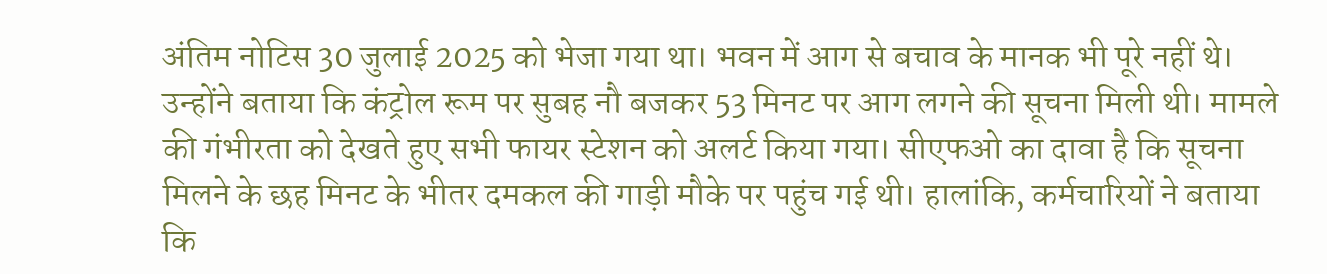अंतिम नोटिस 30 जुलाई 2025 को भेजा गया था। भवन में आग से बचाव के मानक भी पूरे नहीं थे। उन्होंने बताया कि कंट्रोल रूम पर सुबह नौ बजकर 53 मिनट पर आग लगने की सूचना मिली थी। मामले की गंभीरता को देखते हुए सभी फायर स्टेशन को अलर्ट किया गया। सीएफओ का दावा है कि सूचना मिलने के छह मिनट के भीतर दमकल की गाड़ी मौके पर पहुंच गई थी। हालांकि, कर्मचारियों ने बताया कि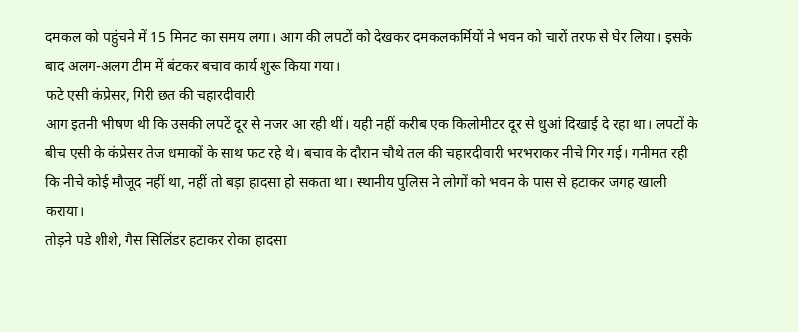दमकल को पहुंचने में 15 मिनट का समय लगा। आग की लपटों को देखकर दमकलकर्मियों ने भवन को चारों तरफ से घेर लिया। इसके बाद अलग-अलग टीम में बंटकर बचाव कार्य शुरू किया गया।
फटे एसी कंप्रेसर, गिरी छत की चहारदीवारी
आग इतनी भीषण थी कि उसकी लपटें दूर से नजर आ रही थीं। यही नहीं करीब एक किलोमीटर दूर से धुआं दिखाई दे रहा था। लपटों के बीच एसी के कंप्रेसर तेज धमाकों के साथ फट रहे थे। बचाव के दौरान चौथे तल की चहारदीवारी भरभराकर नीचे गिर गई। गनीमत रही कि नीचे कोई मौजूद नहीं था, नहीं तो बड़ा हादसा हो सकता था। स्थानीय पुलिस ने लोगों को भवन के पास से हटाकर जगह खाली कराया।
तोड़ने पडे शीशे, गैस सिलिंडर हटाकर रोका हादसा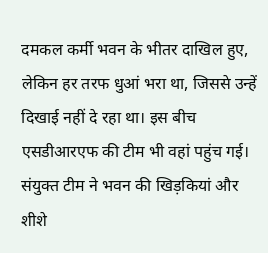दमकल कर्मी भवन के भीतर दाखिल हुए, लेकिन हर तरफ धुआं भरा था, जिससे उन्हें दिखाई नहीं दे रहा था। इस बीच एसडीआरएफ की टीम भी वहां पहुंच गई। संयुक्त टीम ने भवन की खिड़कियां और शीशे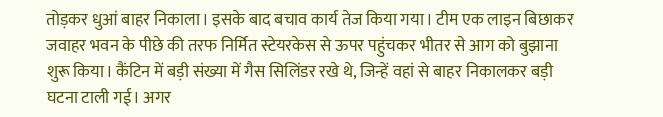तोड़कर धुआं बाहर निकाला। इसके बाद बचाव कार्य तेज किया गया। टीम एक लाइन बिछाकर जवाहर भवन के पीछे की तरफ निर्मित स्टेयरकेस से ऊपर पहुंचकर भीतर से आग को बुझाना शुरू किया। कैंटिन में बड़ी संख्या में गैस सिलिंडर रखे थे, जिन्हें वहां से बाहर निकालकर बड़ी घटना टाली गई। अगर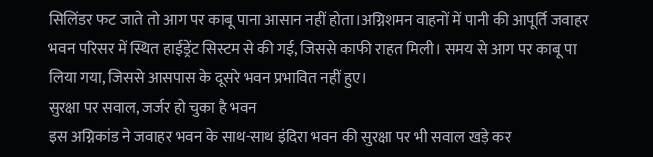सिलिंडर फट जाते तो आग पर काबू पाना आसान नहीं होता।अग्निशमन वाहनों में पानी की आपूर्ति जवाहर भवन परिसर में स्थित हाईड्रेंट सिस्टम से की गई, जिससे काफी राहत मिली। समय से आग पर काबू पा लिया गया, जिससे आसपास के दूसरे भवन प्रभावित नहीं हुए।
सुरक्षा पर सवाल, जर्जर हो चुका है भवन
इस अग्निकांड ने जवाहर भवन के साथ-साथ इंदिरा भवन की सुरक्षा पर भी सवाल खड़े कर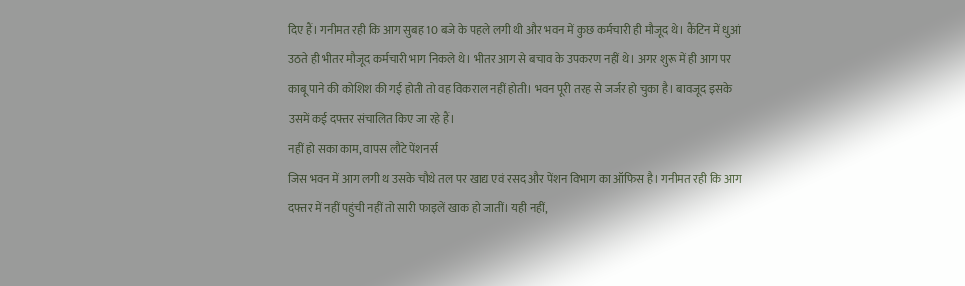दिए हैं। गनीमत रही कि आग सुबह 10 बजे के पहले लगी थी और भवन में कुछ कर्मचारी ही मौजूद थे। कैंटिन में धुआं उठते ही भीतर मौजूद कर्मचारी भाग निकले थे। भीतर आग से बचाव के उपकरण नहीं थे। अगर शुरू में ही आग पर काबू पाने की कोशिश की गई होती तो वह विकराल नहीं होती। भवन पूरी तरह से जर्जर हो चुका है। बावजूद इसके उसमें कई दफ्तर संचालित किए जा रहे हैं।
नहीं हो सका काम, वापस लौटे पेंशनर्स
जिस भवन में आग लगी थ उसके चौथे तल पर खाद्य एवं रसद और पेंशन विभाग का ऑफिस है। गनीमत रही कि आग दफ्तर में नहीं पहुंची नहीं तो सारी फाइलें खाक हो जातीं। यही नहीं,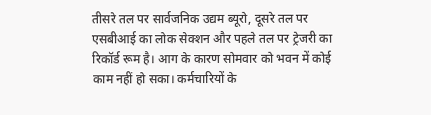तीसरे तल पर सार्वजनिक उद्यम ब्यूरो, दूसरे तल पर एसबीआई का लोक सेक्शन और पहले तल पर ट्रेजरी का रिकॉर्ड रूम है। आग के कारण सोमवार को भवन में कोई काम नहीं हो सका। कर्मचारियों के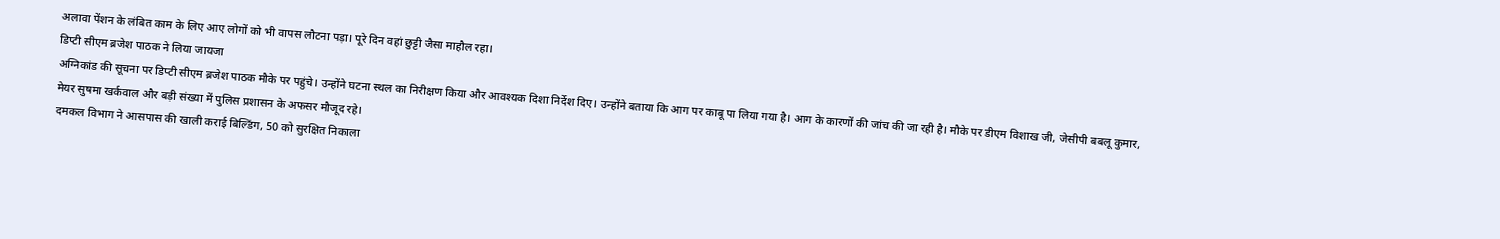अलावा पेंशन के लंबित काम के लिए आए लोगों को भी वापस लौटना पड़ा। पूरे दिन वहां छुट्टी जैसा माहौल रहा।
डिप्टी सीएम ब्रजेश पाठक ने लिया जायजा
अग्निकांड की सूचना पर डिप्टी सीएम ब्रजेश पाठक मौके पर पहुंचे। उन्होंने घटना स्थल का निरीक्षण किया और आवश्यक दिशा निर्देश दिए। उन्होंने बताया कि आग पर काबू पा लिया गया है। आग के कारणों की जांच की जा रही है। मौके पर डीएम विशाख जी, जेसीपी बबलू कुमार, मेयर सुषमा खर्कवाल और बड़ी संख्या में पुलिस प्रशासन के अफसर मौजूद रहे।
दमकल विभाग ने आसपास की खाली कराई बिल्डिंग, 50 को सुरक्षित निकाला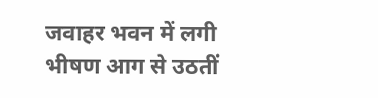जवाहर भवन में लगी भीषण आग से उठतीं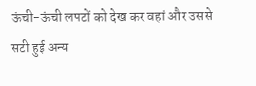ऊंची-ऊंची लपटों को देख कर वहां और उससे सटी हुई अन्य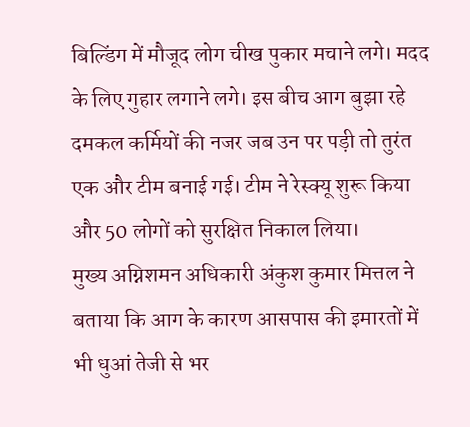बिल्डिंग में मौजूद लोग चीख पुकार मचाने लगे। मदद के लिए गुहार लगाने लगे। इस बीच आग बुझा रहे दमकल कर्मियों की नजर जब उन पर पड़ी तो तुरंत एक और टीम बनाई गई। टीम ने रेस्क्यू शुरू किया और 50 लोगों को सुरक्षित निकाल लिया।
मुख्य अग्निशमन अधिकारी अंकुश कुमार मित्तल ने बताया कि आग के कारण आसपास की इमारतों में भी धुआं तेजी से भर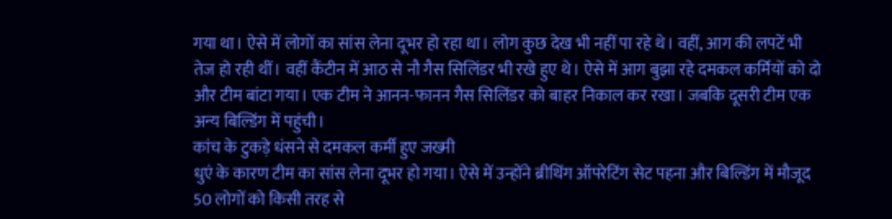गया था। ऐसे में लोगों का सांस लेना दूभर हो रहा था। लोग कुछ देख भी नहीं पा रहे थे। वहीं, आग की लपटें भी तेज हो रही थीं। वहीं कैंटीन में आठ से नौ गैस सिलिंडर भी रखे हुए थे। ऐसे में आग बुझा रहे दमकल कर्मियों को दो और टीम बांटा गया। एक टीम ने आनन-फानन गैस सिलिंडर को बाहर निकाल कर रखा। जबकि दूसरी टीम एक अन्य बिल्डिंग में पहुंची।
कांच के टुकड़े धंसने से दमकल कर्मी हुए जख्मी
धुएं के कारण टीम का सांस लेना दूभर हो गया। ऐसे में उन्होंने ब्रीथिंग ऑपरेटिंग सेट पहना और बिल्डिंग में मौजूद 50 लोगों को किसी तरह से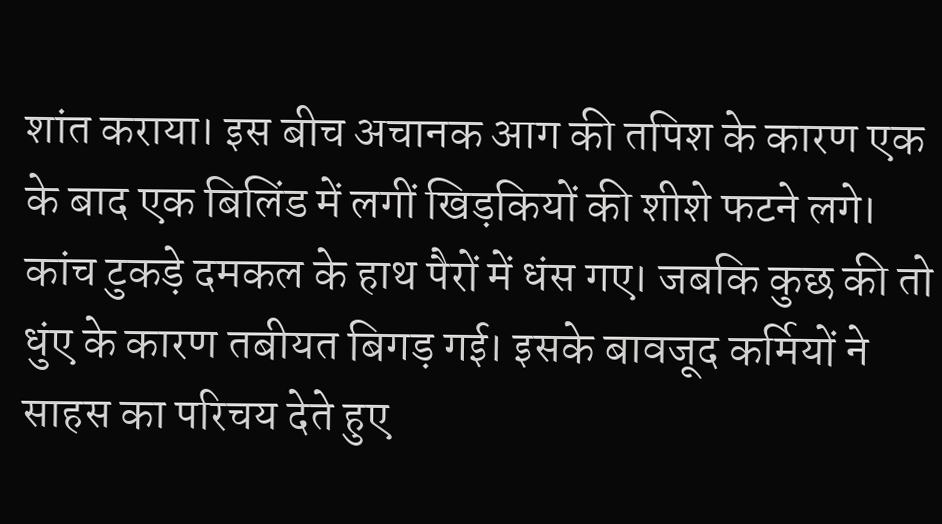शांत कराया। इस बीच अचानक आग की तपिश के कारण एक के बाद एक बिलिंड में लगीं खिड़कियों की शीशे फटने लगे। कांच टुकड़े दमकल के हाथ पैरों में धंस गए। जबकि कुछ की तो धुंए के कारण तबीयत बिगड़ गई। इसके बावजूद कर्मियों ने साहस का परिचय देते हुए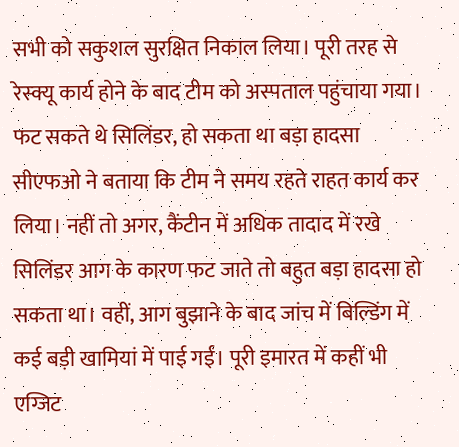सभी को सकुशल सुरक्षित निकाल लिया। पूरी तरह से रेस्क्यू कार्य होने के बाद टीम को अस्पताल पहुंचाया गया।
फट सकते थे सिलिंडर, हो सकता था बड़ा हादसा
सीएफओ ने बताया कि टीम ने समय रहते राहत कार्य कर लिया। नहीं तो अगर, कैंटीन में अधिक तादाद में रखे सिलिंडर आग के कारण फट जाते तो बहुत बड़ा हादसा हो सकता था। वहीं, आग बुझाने के बाद जांच में बिल्डिंग में कई बड़ी खामियां में पाई गईं। पूरी इमारत में कहीं भी एग्जिट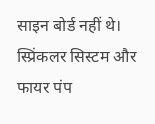साइन बोर्ड नहीं थे। स्प्रिंकलर सिस्टम और फायर पंप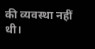की व्यवस्था नहीं थी।